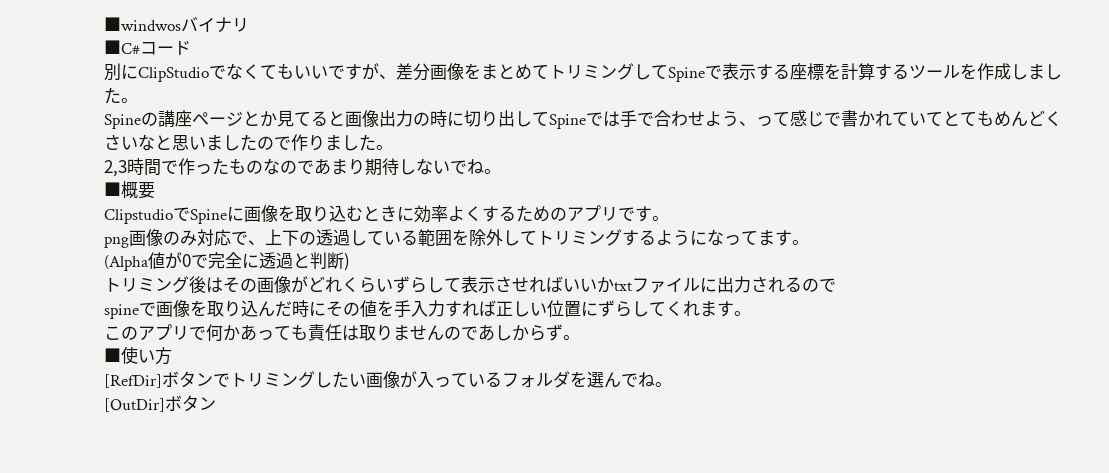■windwosバイナリ
■C#コード
別にClipStudioでなくてもいいですが、差分画像をまとめてトリミングしてSpineで表示する座標を計算するツールを作成しました。
Spineの講座ページとか見てると画像出力の時に切り出してSpineでは手で合わせよう、って感じで書かれていてとてもめんどくさいなと思いましたので作りました。
2,3時間で作ったものなのであまり期待しないでね。
■概要
ClipstudioでSpineに画像を取り込むときに効率よくするためのアプリです。
png画像のみ対応で、上下の透過している範囲を除外してトリミングするようになってます。
(Alpha値が0で完全に透過と判断)
トリミング後はその画像がどれくらいずらして表示させればいいかtxtファイルに出力されるので
spineで画像を取り込んだ時にその値を手入力すれば正しい位置にずらしてくれます。
このアプリで何かあっても責任は取りませんのであしからず。
■使い方
[RefDir]ボタンでトリミングしたい画像が入っているフォルダを選んでね。
[OutDir]ボタン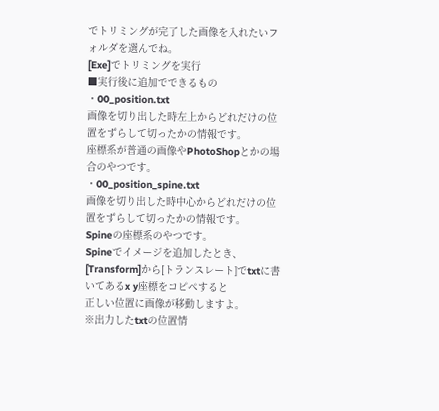でトリミングが完了した画像を入れたいフォルダを選んでね。
[Exe]でトリミングを実行
■実行後に追加でできるもの
・00_position.txt
画像を切り出した時左上からどれだけの位置をずらして切ったかの情報です。
座標系が普通の画像やPhotoShopとかの場合のやつです。
・00_position_spine.txt
画像を切り出した時中心からどれだけの位置をずらして切ったかの情報です。
Spineの座標系のやつです。
Spineでイメージを追加したとき、
[Transform]から[トランスレート]でtxtに書いてあるx y座標をコピペすると
正しい位置に画像が移動しますよ。
※出力したtxtの位置情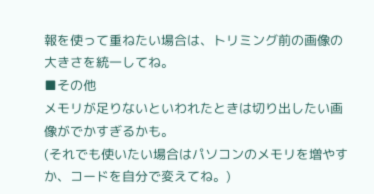報を使って重ねたい場合は、トリミング前の画像の大きさを統一してね。
■その他
メモリが足りないといわれたときは切り出したい画像がでかすぎるかも。
(それでも使いたい場合はパソコンのメモリを増やすか、コードを自分で変えてね。)